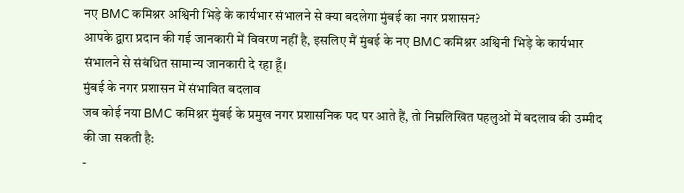नए BMC कमिश्नर अश्विनी भिड़े के कार्यभार संभालने से क्या बदलेगा मुंबई का नगर प्रशासन?
आपके द्वारा प्रदान की गई जानकारी में विवरण नहीं है, इसलिए मैं मुंबई के नए BMC कमिश्नर अश्विनी भिड़े के कार्यभार संभालने से संबंधित सामान्य जानकारी दे रहा हूँ।
मुंबई के नगर प्रशासन में संभावित बदलाव
जब कोई नया BMC कमिश्नर मुंबई के प्रमुख नगर प्रशासनिक पद पर आते हैं, तो निम्नलिखित पहलुओं में बदलाव की उम्मीद की जा सकती है:
-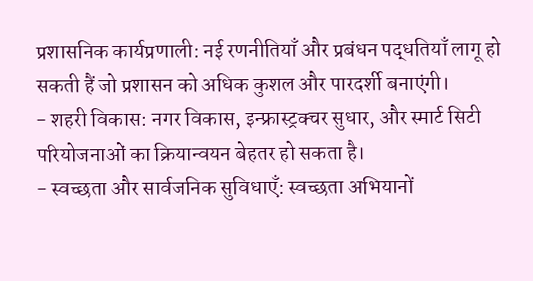प्रशासनिक कार्यप्रणाली: नई रणनीतियाँ और प्रबंधन पद्धतियाँ लागू हो सकती हैं जो प्रशासन को अधिक कुशल और पारदर्शी बनाएंगी।
- शहरी विकास: नगर विकास, इन्फ्रास्ट्रक्चर सुधार, और स्मार्ट सिटी परियोजनाओं का क्रियान्वयन बेहतर हो सकता है।
- स्वच्छता और सार्वजनिक सुविधाएँ: स्वच्छता अभियानों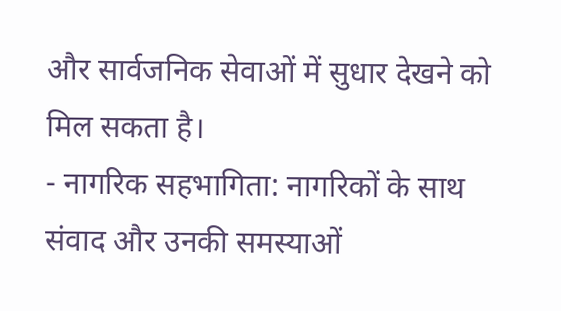और सार्वजनिक सेवाओं में सुधार देखने को मिल सकता है।
- नागरिक सहभागिता: नागरिकों के साथ संवाद और उनकी समस्याओं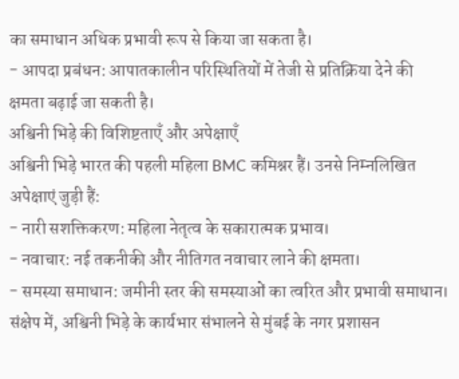का समाधान अधिक प्रभावी रूप से किया जा सकता है।
- आपदा प्रबंधन: आपातकालीन परिस्थितियों में तेजी से प्रतिक्रिया देने की क्षमता बढ़ाई जा सकती है।
अश्विनी भिड़े की विशिष्टताएँ और अपेक्षाएँ
अश्विनी भिड़े भारत की पहली महिला BMC कमिश्नर हैं। उनसे निम्नलिखित अपेक्षाएं जुड़ी हैं:
- नारी सशक्तिकरण: महिला नेतृत्व के सकारात्मक प्रभाव।
- नवाचार: नई तकनीकी और नीतिगत नवाचार लाने की क्षमता।
- समस्या समाधान: जमीनी स्तर की समस्याओं का त्वरित और प्रभावी समाधान।
संक्षेप में, अश्विनी भिड़े के कार्यभार संभालने से मुंबई के नगर प्रशासन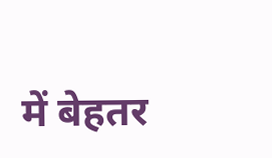में बेहतर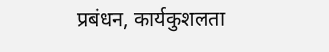प्रबंधन, कार्यकुशलता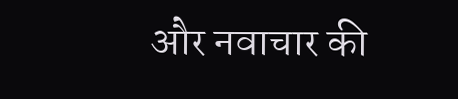और नवाचार की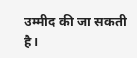उम्मीद की जा सकती है।